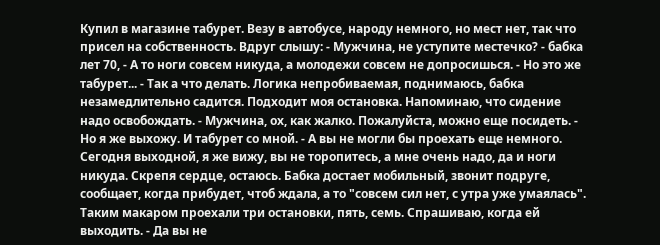Купил в магазине табурет. Везу в автобусе, народу немного, но мест нет, так что присел на собственность. Вдруг слышу: - Мужчина, не уступите местечко? - бабка лет 70, - А то ноги совсем никуда, а молодежи совсем не допросишься. - Но это же табурет... - Так а что делать. Логика непробиваемая, поднимаюсь, бабка незамедлительно садится. Подходит моя остановка. Напоминаю, что сидение надо освобождать. - Мужчина, ох, как жалко. Пожалуйста, можно еще посидеть. - Но я же выхожу. И табурет со мной. - А вы не могли бы проехать еще немного. Сегодня выходной, я же вижу, вы не торопитесь, а мне очень надо, да и ноги никуда. Скрепя сердце, остаюсь. Бабка достает мобильный, звонит подруге, сообщает, когда прибудет, чтоб ждала, а то "совсем сил нет, с утра уже умаялась". Таким макаром проехали три остановки, пять, семь. Спрашиваю, когда ей выходить. - Да вы не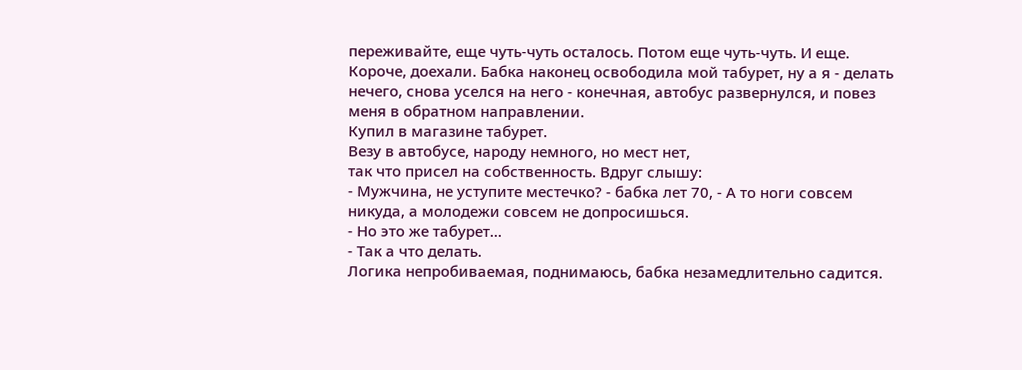переживайте, еще чуть-чуть осталось. Потом еще чуть-чуть. И еще. Короче, доехали. Бабка наконец освободила мой табурет, ну а я - делать нечего, снова уселся на него - конечная, автобус развернулся, и повез меня в обратном направлении.
Купил в магазине табурет.
Везу в автобусе, народу немного, но мест нет,
так что присел на собственность. Вдруг слышу:
- Мужчина, не уступите местечко? - бабка лет 70, - А то ноги совсем
никуда, а молодежи совсем не допросишься.
- Но это же табурет...
- Так а что делать.
Логика непробиваемая, поднимаюсь, бабка незамедлительно садится.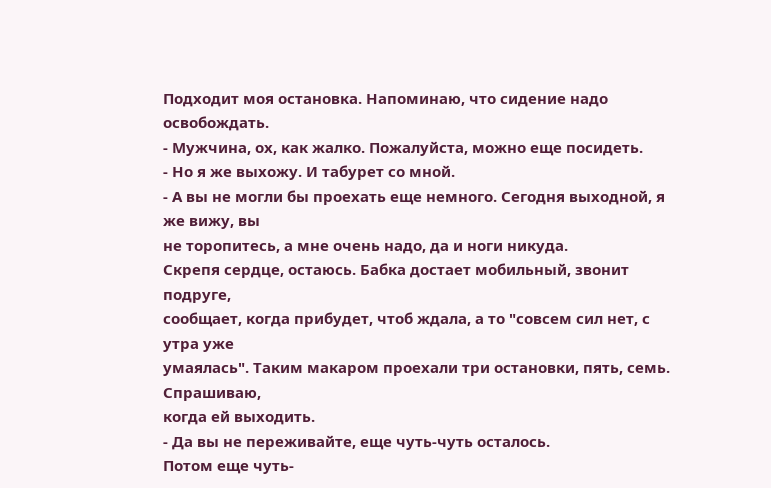Подходит моя остановка. Напоминаю, что сидение надо освобождать.
- Мужчина, ох, как жалко. Пожалуйста, можно еще посидеть.
- Но я же выхожу. И табурет со мной.
- А вы не могли бы проехать еще немного. Сегодня выходной, я же вижу, вы
не торопитесь, а мне очень надо, да и ноги никуда.
Скрепя сердце, остаюсь. Бабка достает мобильный, звонит подруге,
сообщает, когда прибудет, чтоб ждала, а то "совсем сил нет, с утра уже
умаялась". Таким макаром проехали три остановки, пять, семь. Спрашиваю,
когда ей выходить.
- Да вы не переживайте, еще чуть-чуть осталось.
Потом еще чуть-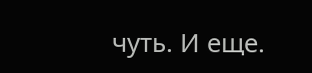чуть. И еще.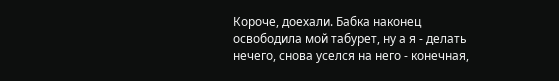Короче, доехали. Бабка наконец освободила мой табурет, ну а я - делать
нечего, снова уселся на него - конечная,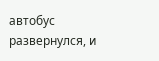автобус развернулся, и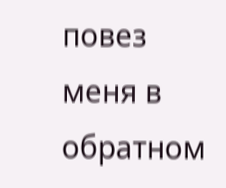повез
меня в обратном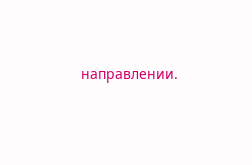направлении.